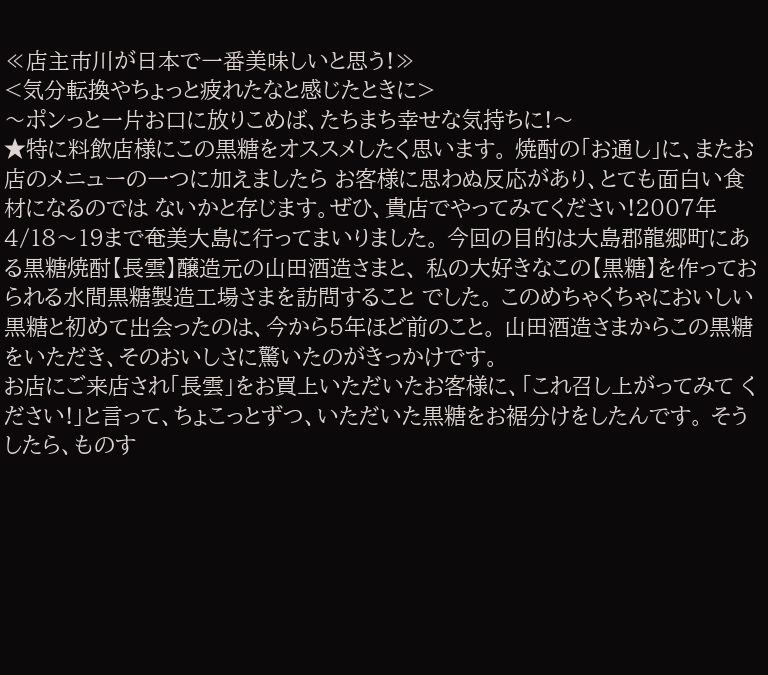≪店主市川が日本で一番美味しいと思う!≫
<気分転換やちょっと疲れたなと感じたときに>
〜ポンっと一片お口に放りこめば、たちまち幸せな気持ちに!〜
★特に料飲店様にこの黒糖をオススメしたく思います。 焼酎の「お通し」に、またお店のメニューの一つに加えましたら お客様に思わぬ反応があり、とても面白い食材になるのでは ないかと存じます。ぜひ、貴店でやってみてください!2007年4/18〜19まで奄美大島に行ってまいりました。 今回の目的は大島郡龍郷町にある黒糖焼酎【長雲】醸造元の山田酒造さまと、 私の大好きなこの【黒糖】を作っておられる水間黒糖製造工場さまを訪問すること でした。 このめちゃくちゃにおいしい黒糖と初めて出会ったのは、今から5年ほど前のこと。 山田酒造さまからこの黒糖をいただき、そのおいしさに驚いたのがきっかけです。
お店にご来店され「長雲」をお買上いただいたお客様に、「これ召し上がってみて ください!」と言って、ちょこっとずつ、いただいた黒糖をお裾分けをしたんです。 そうしたら、ものす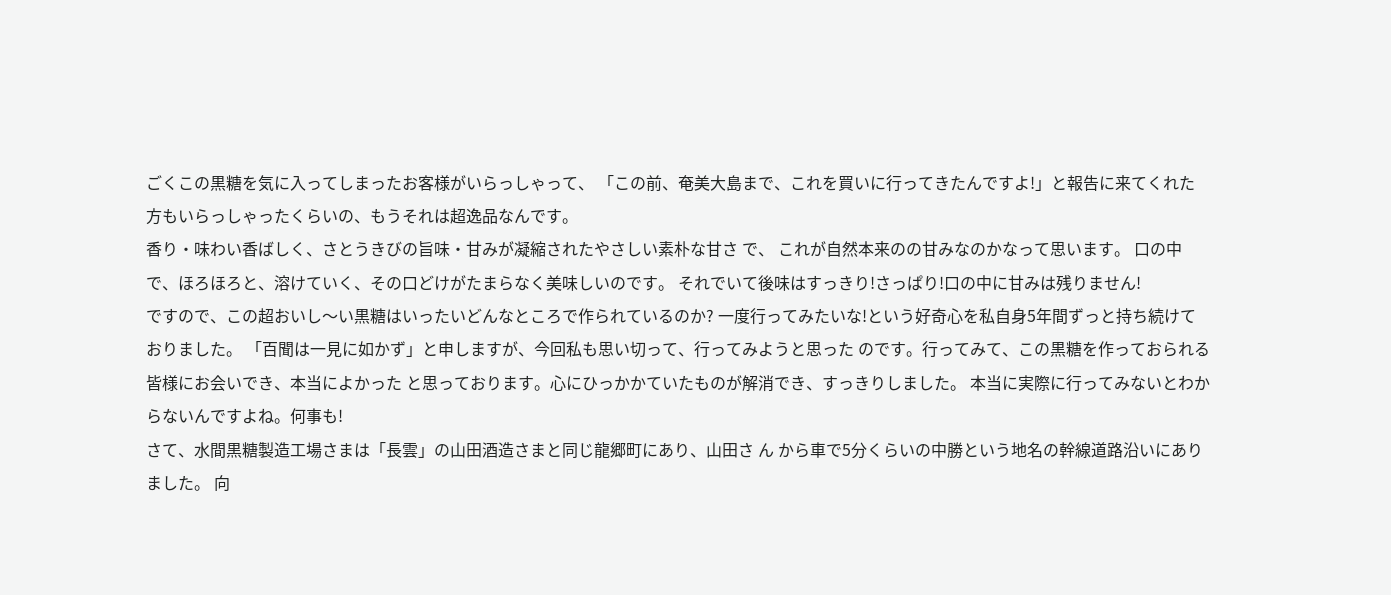ごくこの黒糖を気に入ってしまったお客様がいらっしゃって、 「この前、奄美大島まで、これを買いに行ってきたんですよ!」と報告に来てくれた 方もいらっしゃったくらいの、もうそれは超逸品なんです。
香り・味わい香ばしく、さとうきびの旨味・甘みが凝縮されたやさしい素朴な甘さ で、 これが自然本来のの甘みなのかなって思います。 口の中で、ほろほろと、溶けていく、その口どけがたまらなく美味しいのです。 それでいて後味はすっきり!さっぱり!口の中に甘みは残りません!
ですので、この超おいし〜い黒糖はいったいどんなところで作られているのか? 一度行ってみたいな!という好奇心を私自身5年間ずっと持ち続けておりました。 「百聞は一見に如かず」と申しますが、今回私も思い切って、行ってみようと思った のです。行ってみて、この黒糖を作っておられる皆様にお会いでき、本当によかった と思っております。心にひっかかていたものが解消でき、すっきりしました。 本当に実際に行ってみないとわからないんですよね。何事も!
さて、水間黒糖製造工場さまは「長雲」の山田酒造さまと同じ龍郷町にあり、山田さ ん から車で5分くらいの中勝という地名の幹線道路沿いにありました。 向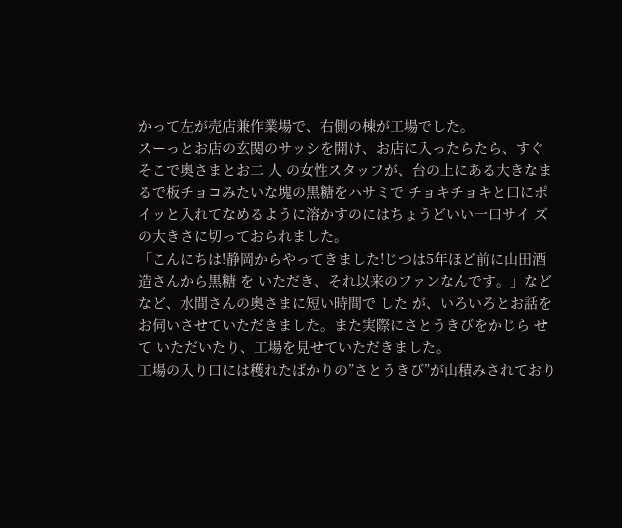かって左が売店兼作業場で、右側の棟が工場でした。
スーっとお店の玄関のサッシを開け、お店に入ったらたら、すぐそこで奥さまとお二 人 の女性スタッフが、台の上にある大きなまるで板チョコみたいな塊の黒糖をハサミで チョキチョキと口にポイッと入れてなめるように溶かすのにはちょうどいい一口サイ ズ の大きさに切っておられました。
「こんにちは!静岡からやってきました!じつは5年ほど前に山田酒造さんから黒糖 を いただき、それ以来のファンなんです。」などなど、水間さんの奥さまに短い時間で した が、いろいろとお話をお伺いさせていただきました。また実際にさとうきびをかじら せて いただいたり、工場を見せていただきました。
工場の入り口には穫れたばかりの”さとうきび”が山積みされており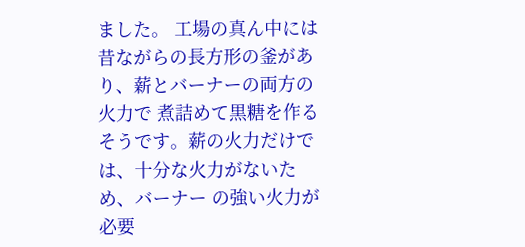ました。 工場の真ん中には昔ながらの長方形の釜があり、薪とバーナーの両方の火力で 煮詰めて黒糖を作るそうです。薪の火力だけでは、十分な火力がないため、バーナー の強い火力が必要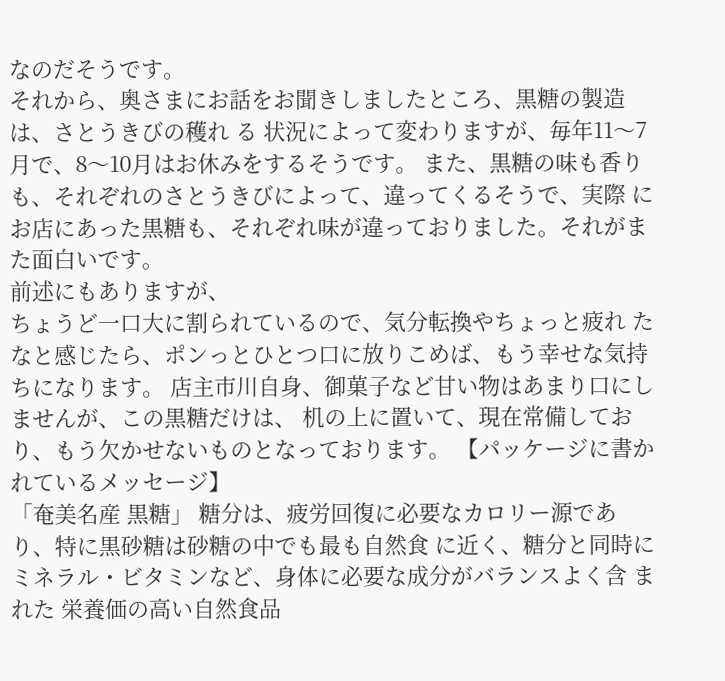なのだそうです。
それから、奥さまにお話をお聞きしましたところ、黒糖の製造は、さとうきびの穫れ る 状況によって変わりますが、毎年11〜7月で、8〜10月はお休みをするそうです。 また、黒糖の味も香りも、それぞれのさとうきびによって、違ってくるそうで、実際 に お店にあった黒糖も、それぞれ味が違っておりました。それがまた面白いです。
前述にもありますが、
ちょうど一口大に割られているので、気分転換やちょっと疲れ た なと感じたら、ポンっとひとつ口に放りこめば、もう幸せな気持ちになります。 店主市川自身、御菓子など甘い物はあまり口にしませんが、この黒糖だけは、 机の上に置いて、現在常備しており、もう欠かせないものとなっております。 【パッケージに書かれているメッセージ】
「奄美名産 黒糖」 糖分は、疲労回復に必要なカロリー源であり、特に黒砂糖は砂糖の中でも最も自然食 に近く、糖分と同時にミネラル・ビタミンなど、身体に必要な成分がバランスよく含 まれた 栄養価の高い自然食品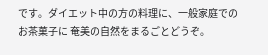です。ダイエット中の方の料理に、一般家庭でのお茶菓子に 奄美の自然をまるごとどうぞ。